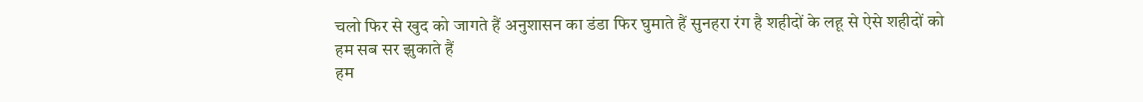चलो फिर से खुद को जागते हैं अनुशासन का डंडा फिर घुमाते हैं सुनहरा रंग है शहीदों के लहू से ऐसे शहीदों को हम सब सर झुकाते हैं
हम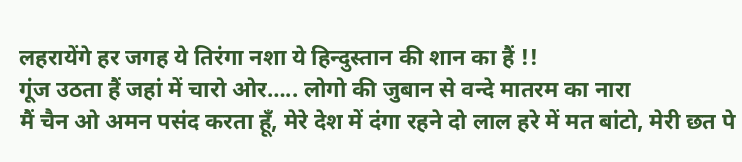लहरायेंगे हर जगह ये तिरंगा नशा ये हिन्दुस्तान की शान का हैं !!
गूंज उठता हैं जहां में चारो ओर….. लोगो की जुबान से वन्दे मातरम का नारा
मैं चैन ओ अमन पसंद करता हूँ, मेरे देश में दंगा रहने दो लाल हरे में मत बांटो, मेरी छत पे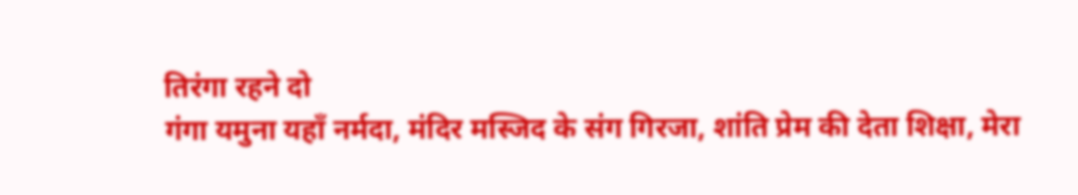तिरंगा रहने दो
गंगा यमुना यहाँ नर्मदा, मंदिर मस्जिद के संग गिरजा, शांति प्रेम की देता शिक्षा, मेरा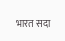भारत सदा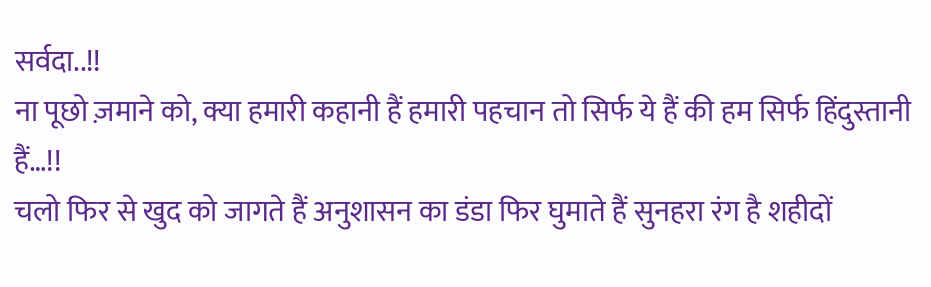सर्वदा..!!
ना पूछो ज़माने को, क्या हमारी कहानी हैं हमारी पहचान तो सिर्फ ये हैं की हम सिर्फ हिंदुस्तानी हैं…!!
चलो फिर से खुद को जागते हैं अनुशासन का डंडा फिर घुमाते हैं सुनहरा रंग है शहीदों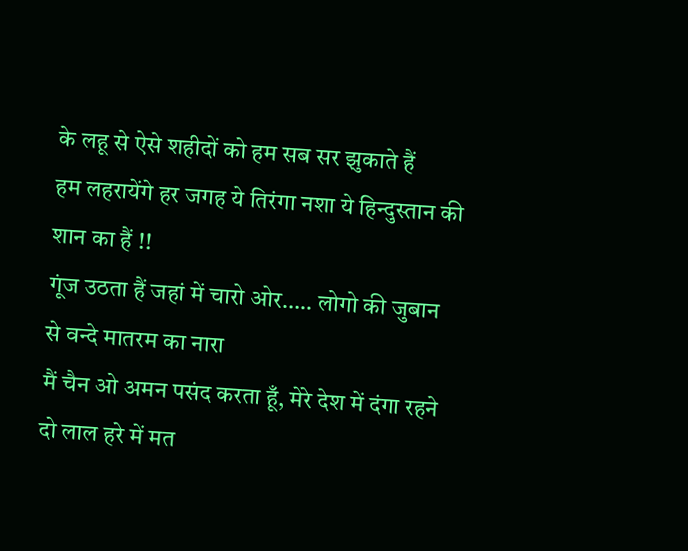के लहू से ऐसे शहीदों को हम सब सर झुकाते हैं
हम लहरायेंगे हर जगह ये तिरंगा नशा ये हिन्दुस्तान की शान का हैं !!
गूंज उठता हैं जहां में चारो ओर….. लोगो की जुबान से वन्दे मातरम का नारा
मैं चैन ओ अमन पसंद करता हूँ, मेरे देश में दंगा रहने दो लाल हरे में मत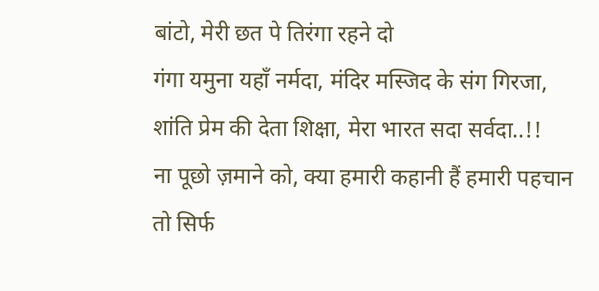बांटो, मेरी छत पे तिरंगा रहने दो
गंगा यमुना यहाँ नर्मदा, मंदिर मस्जिद के संग गिरजा, शांति प्रेम की देता शिक्षा, मेरा भारत सदा सर्वदा..!!
ना पूछो ज़माने को, क्या हमारी कहानी हैं हमारी पहचान तो सिर्फ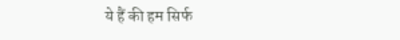ये हैं की हम सिर्फ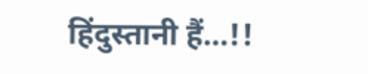हिंदुस्तानी हैं…!!